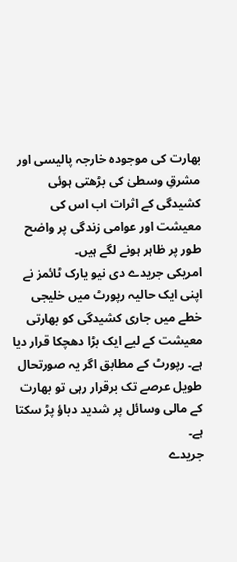بھارت کی موجودہ خارجہ پالیسی اور مشرقِ وسطیٰ کی بڑھتی ہوئی کشیدگی کے اثرات اب اس کی معیشت اور عوامی زندگی پر واضح طور پر ظاہر ہونے لگے ہیں۔
امریکی جریدے دی نیو یارک ٹائمز نے اپنی ایک حالیہ رپورٹ میں خلیجی خطے میں جاری کشیدگی کو بھارتی معیشت کے لیے ایک بڑا دھچکا قرار دیا ہے۔ رپورٹ کے مطابق اگر یہ صورتحال طویل عرصے تک برقرار رہی تو بھارت کے مالی وسائل پر شدید دباؤ پڑ سکتا ہے۔
جریدے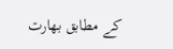کے مطابق بھارت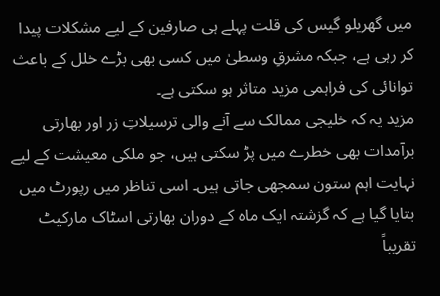میں گھریلو گیس کی قلت پہلے ہی صارفین کے لیے مشکلات پیدا کر رہی ہے، جبکہ مشرقِ وسطیٰ میں کسی بھی بڑے خلل کے باعث توانائی کی فراہمی مزید متاثر ہو سکتی ہے۔
مزید یہ کہ خلیجی ممالک سے آنے والی ترسیلاتِ زر اور بھارتی برآمدات بھی خطرے میں پڑ سکتی ہیں، جو ملکی معیشت کے لیے نہایت اہم ستون سمجھی جاتی ہیں۔ اسی تناظر میں رپورٹ میں بتایا گیا ہے کہ گزشتہ ایک ماہ کے دوران بھارتی اسٹاک مارکیٹ تقریباً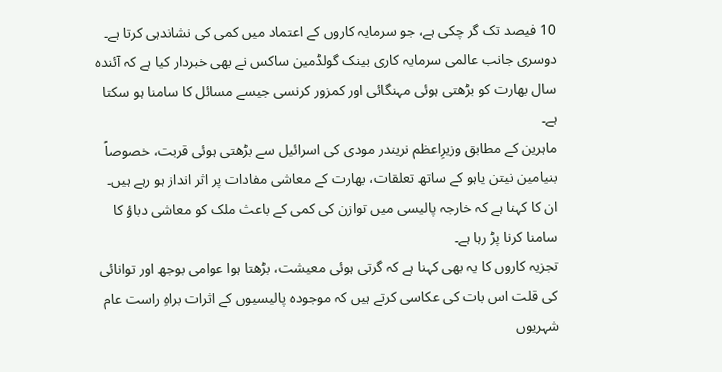10 فیصد تک گر چکی ہے، جو سرمایہ کاروں کے اعتماد میں کمی کی نشاندہی کرتا ہے۔
دوسری جانب عالمی سرمایہ کاری بینک گولڈمین ساکس نے بھی خبردار کیا ہے کہ آئندہ سال بھارت کو بڑھتی ہوئی مہنگائی اور کمزور کرنسی جیسے مسائل کا سامنا ہو سکتا ہے۔
ماہرین کے مطابق وزیرِاعظم نریندر مودی کی اسرائیل سے بڑھتی ہوئی قربت، خصوصاً بنیامین نیتن یاہو کے ساتھ تعلقات، بھارت کے معاشی مفادات پر اثر انداز ہو رہے ہیں۔ ان کا کہنا ہے کہ خارجہ پالیسی میں توازن کی کمی کے باعث ملک کو معاشی دباؤ کا سامنا کرنا پڑ رہا ہے۔
تجزیہ کاروں کا یہ بھی کہنا ہے کہ گرتی ہوئی معیشت، بڑھتا ہوا عوامی بوجھ اور توانائی کی قلت اس بات کی عکاسی کرتے ہیں کہ موجودہ پالیسیوں کے اثرات براہِ راست عام شہریوں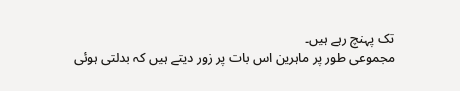تک پہنچ رہے ہیں۔
مجموعی طور پر ماہرین اس بات پر زور دیتے ہیں کہ بدلتی ہوئی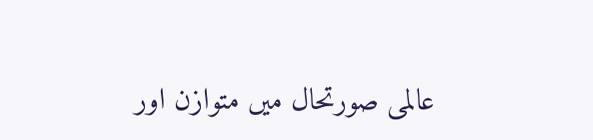عالمی صورتحال میں متوازن اور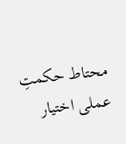محتاط حکمتِ عملی اختیار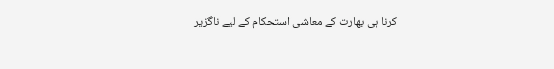کرنا ہی بھارت کے معاشی استحکام کے لیے ناگزیر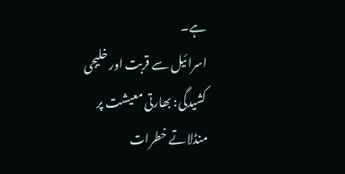ہے۔
اسرائیل سے قربت اور خلیجی کشیدگی: بھارتی معیشت پر منڈلاتے خطرات